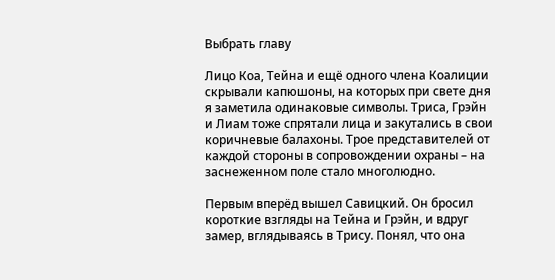Выбрать главу

Лицо Коа, Тейна и ещё одного члена Коалиции скрывали капюшоны, на которых при свете дня я заметила одинаковые символы. Триса, Грэйн и Лиам тоже спрятали лица и закутались в свои коричневые балахоны. Трое представителей от каждой стороны в сопровождении охраны – на заснеженном поле стало многолюдно.

Первым вперёд вышел Савицкий. Он бросил короткие взгляды на Тейна и Грэйн, и вдруг замер, вглядываясь в Трису. Понял, что она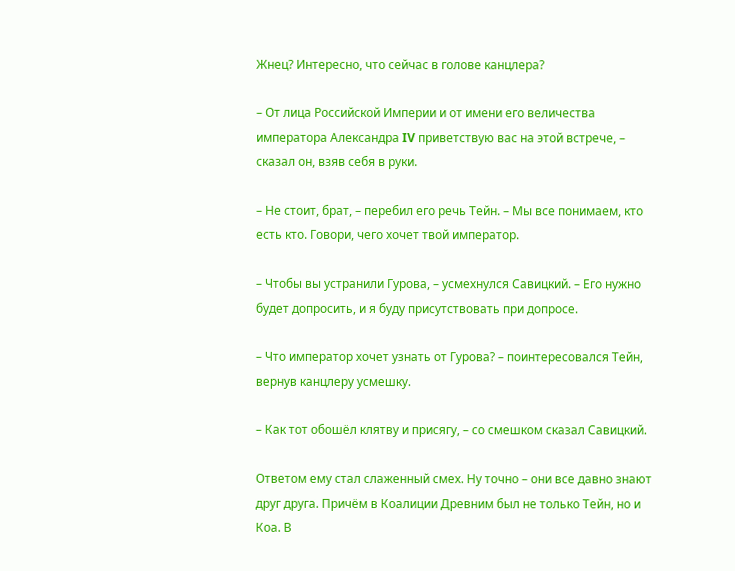Жнец? Интересно, что сейчас в голове канцлера?

– От лица Российской Империи и от имени его величества императора Александра IV приветствую вас на этой встрече, – сказал он, взяв себя в руки.

– Не стоит, брат, – перебил его речь Тейн. – Мы все понимаем, кто есть кто. Говори, чего хочет твой император.

– Чтобы вы устранили Гурова, – усмехнулся Савицкий. – Его нужно будет допросить, и я буду присутствовать при допросе.

– Что император хочет узнать от Гурова? – поинтересовался Тейн, вернув канцлеру усмешку.

– Как тот обошёл клятву и присягу, – со смешком сказал Савицкий.

Ответом ему стал слаженный смех. Ну точно – они все давно знают друг друга. Причём в Коалиции Древним был не только Тейн, но и Коа. В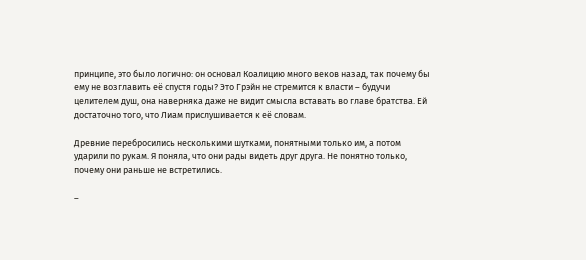принципе, это было логично: он основал Коалицию много веков назад, так почему бы ему не возглавить её спустя годы? Это Грэйн не стремится к власти – будучи целителем душ, она наверняка даже не видит смысла вставать во главе братства. Ей достаточно того, что Лиам прислушивается к её словам.

Древние перебросились несколькими шутками, понятными только им, а потом ударили по рукам. Я поняла, что они рады видеть друг друга. Не понятно только, почему они раньше не встретились.

–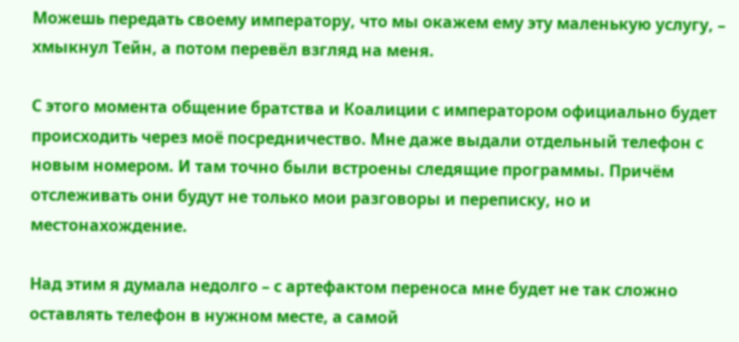Можешь передать своему императору, что мы окажем ему эту маленькую услугу, – хмыкнул Тейн, а потом перевёл взгляд на меня.

С этого момента общение братства и Коалиции с императором официально будет происходить через моё посредничество. Мне даже выдали отдельный телефон с новым номером. И там точно были встроены следящие программы. Причём отслеживать они будут не только мои разговоры и переписку, но и местонахождение.

Над этим я думала недолго – с артефактом переноса мне будет не так сложно оставлять телефон в нужном месте, а самой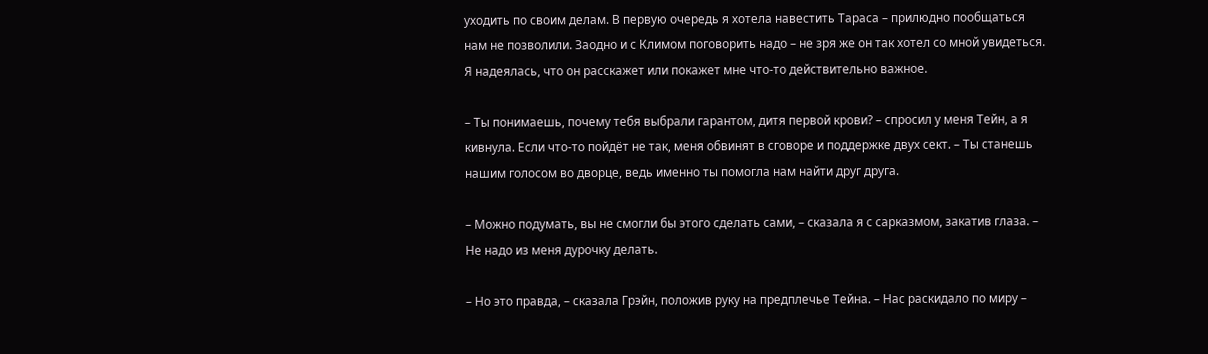уходить по своим делам. В первую очередь я хотела навестить Тараса – прилюдно пообщаться нам не позволили. Заодно и с Климом поговорить надо – не зря же он так хотел со мной увидеться. Я надеялась, что он расскажет или покажет мне что-то действительно важное.

– Ты понимаешь, почему тебя выбрали гарантом, дитя первой крови? – спросил у меня Тейн, а я кивнула. Если что-то пойдёт не так, меня обвинят в сговоре и поддержке двух сект. – Ты станешь нашим голосом во дворце, ведь именно ты помогла нам найти друг друга.

– Можно подумать, вы не смогли бы этого сделать сами, – сказала я с сарказмом, закатив глаза. – Не надо из меня дурочку делать.

– Но это правда, – сказала Грэйн, положив руку на предплечье Тейна. – Нас раскидало по миру –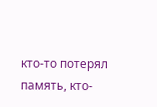кто-то потерял память, кто-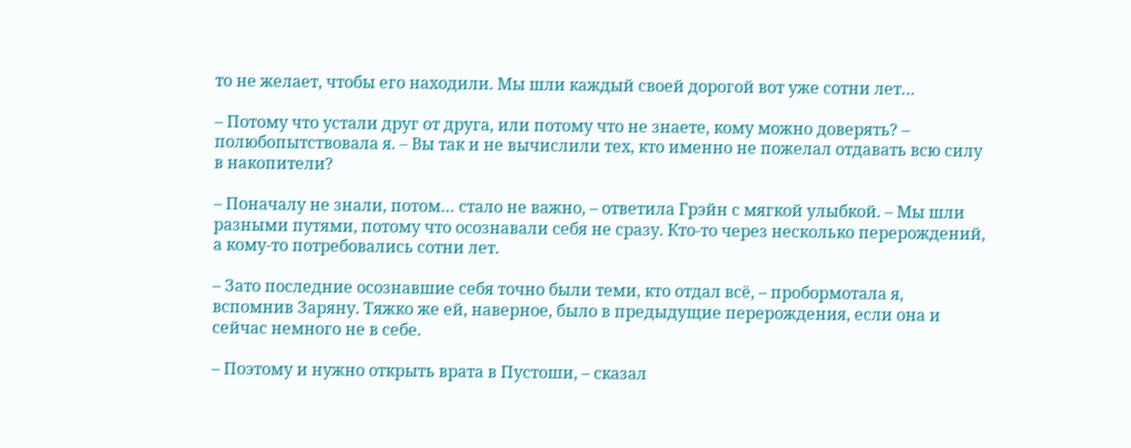то не желает, чтобы его находили. Мы шли каждый своей дорогой вот уже сотни лет…

– Потому что устали друг от друга, или потому что не знаете, кому можно доверять? – полюбопытствовала я. – Вы так и не вычислили тех, кто именно не пожелал отдавать всю силу в накопители?

– Поначалу не знали, потом… стало не важно, – ответила Грэйн с мягкой улыбкой. – Мы шли разными путями, потому что осознавали себя не сразу. Кто-то через несколько перерождений, а кому-то потребовались сотни лет.

– Зато последние осознавшие себя точно были теми, кто отдал всё, – пробормотала я, вспомнив Заряну. Тяжко же ей, наверное, было в предыдущие перерождения, если она и сейчас немного не в себе.

– Поэтому и нужно открыть врата в Пустоши, – сказал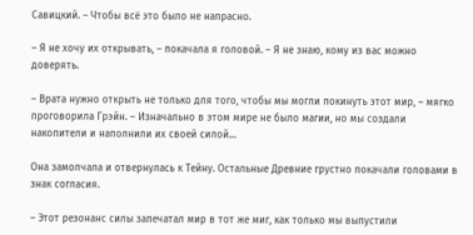Савицкий. – Чтобы всё это было не напрасно.

– Я не хочу их открывать, – покачала я головой. – Я не знаю, кому из вас можно доверять.

– Врата нужно открыть не только для того, чтобы мы могли покинуть этот мир, – мягко проговорила Грэйн. – Изначально в этом мире не было магии, но мы создали накопители и наполнили их своей силой…

Она замолчала и отвернулась к Тейну. Остальные Древние грустно покачали головами в знак согласия.

– Этот резонанс силы запечатал мир в тот же миг, как только мы выпустили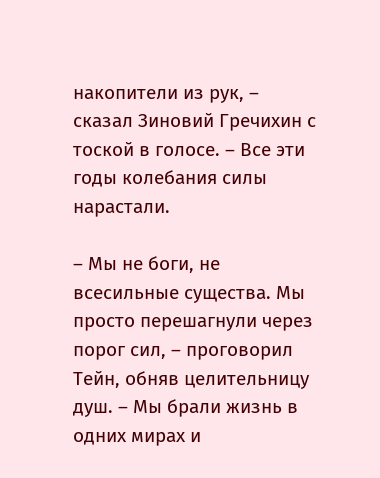накопители из рук, – сказал Зиновий Гречихин с тоской в голосе. – Все эти годы колебания силы нарастали.

– Мы не боги, не всесильные существа. Мы просто перешагнули через порог сил, – проговорил Тейн, обняв целительницу душ. – Мы брали жизнь в одних мирах и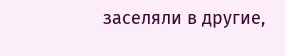заселяли в другие,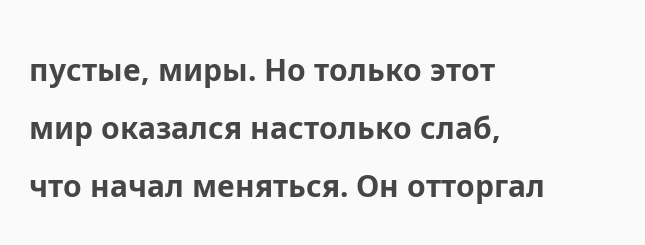пустые, миры. Но только этот мир оказался настолько слаб, что начал меняться. Он отторгал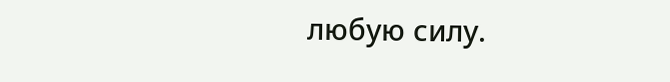любую силу.